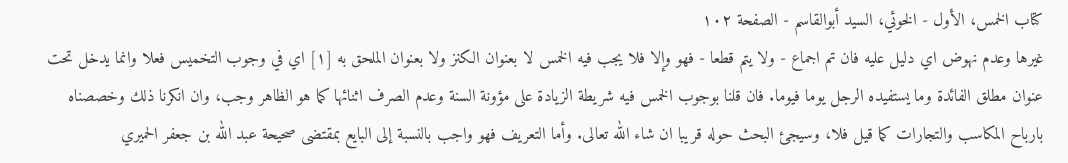كتاب الخمس، الأول - الخوئي، السيد أبوالقاسم - الصفحة ١٠٢
غيرها وعدم نهوض اي دليل عليه فان تم اجماع - ولا يتم قطعا - فهو وإلا فلا يجب فيه الخمس لا بعنوان الكنز ولا بعنوان الملحق به [١] اي في وجوب التخميس فعلا وانما يدخل تحت عنوان مطلق الفائدة وما يستفيده الرجل يوما فيوما. فان قلنا بوجوب الخمس فيه شريطة الزيادة على مؤونة السنة وعدم الصرف اثنائها كما هو الظاهر وجب، وان انكرنا ذلك وخصصناه بارباح المكاسب والتجارات كما قيل فلا، وسيجئ البحث حوله قريبا ان شاء الله تعالى. وأما التعريف فهو واجب بالنسبة إلى البايع بمقتضى صحيحة عبد الله بن جعفر الحميري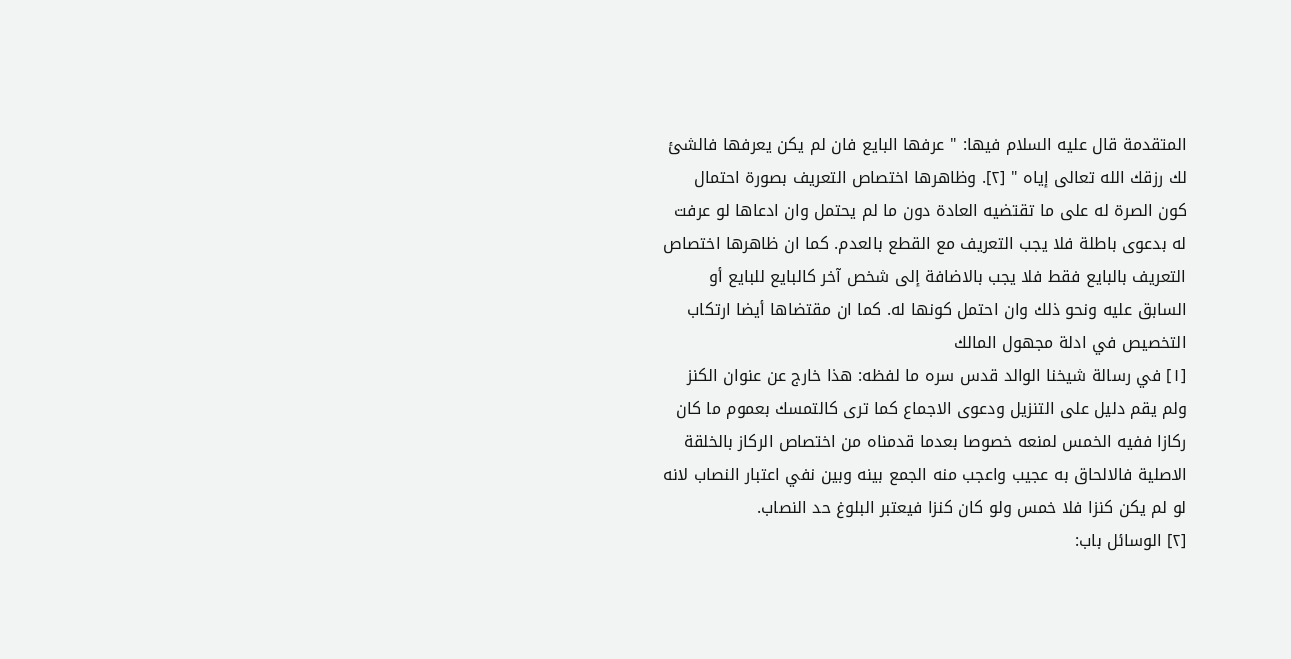المتقدمة قال عليه السلام فيها: " عرفها البايع فان لم يكن يعرفها فالشئ لك رزقك الله تعالى إياه " [٢]. وظاهرها اختصاص التعريف بصورة احتمال كون الصرة له على ما تقتضيه العادة دون ما لم يحتمل وان ادعاها لو عرفت له بدعوى باطلة فلا يجب التعريف مع القطع بالعدم. كما ان ظاهرها اختصاص التعريف بالبايع فقط فلا يجب بالاضافة إلى شخص آخر كالبايع للبايع أو السابق عليه ونحو ذلك وان احتمل كونها له. كما ان مقتضاها أيضا ارتكاب التخصيص في ادلة مجهول المالك
[١] في رسالة شيخنا الوالد قدس سره ما لفظه: هذا خارج عن عنوان الكنز ولم يقم دليل على التنزيل ودعوى الاجماع كما ترى كالتمسك بعموم ما كان ركازا ففيه الخمس لمنعه خصوصا بعدما قدمناه من اختصاص الركاز بالخلقة الاصلية فالالحاق به عجيب واعجب منه الجمع بينه وبين نفي اعتبار النصاب لانه لو لم يكن كنزا فلا خمس ولو كان كنزا فيعتبر البلوغ حد النصاب.
[٢] الوسائل باب: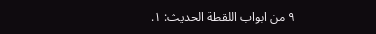٩ من ابواب اللقطة الحديث: ١.